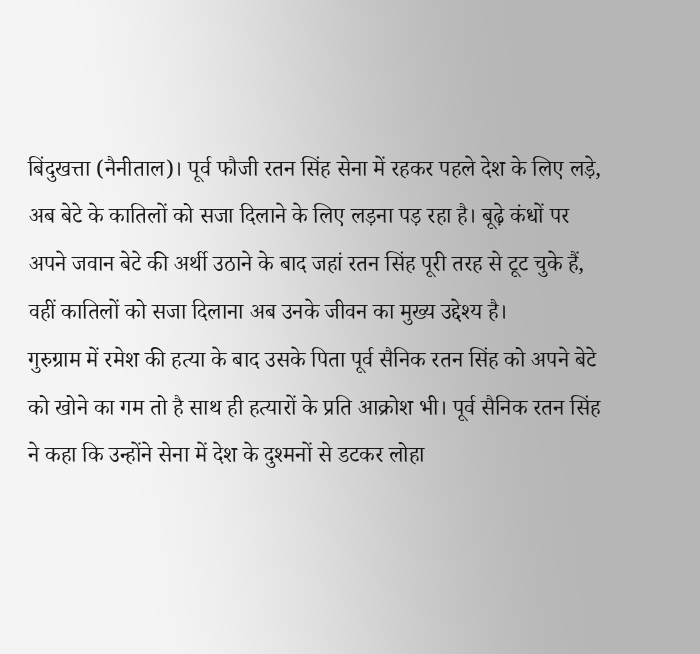बिंदुखत्ता (नैनीताल)। पूर्व फौजी रतन सिंह सेना में रहकर पहले देश के लिए लड़े, अब बेटे के कातिलों को सजा दिलाने के लिए लड़ना पड़ रहा है। बूढ़े कंधों पर अपने जवान बेटे की अर्थी उठाने के बाद जहां रतन सिंह पूरी तरह से टूट चुके हैं, वहीं कातिलों को सजा दिलाना अब उनके जीवन का मुख्य उद्देश्य है।
गुरुग्राम में रमेश की हत्या के बाद उसके पिता पूर्व सैनिक रतन सिंह को अपने बेटे को खोने का गम तो है साथ ही हत्यारों के प्रति आक्रोश भी। पूर्व सैनिक रतन सिंह ने कहा कि उन्होंने सेना में देश के दुश्मनों से डटकर लोहा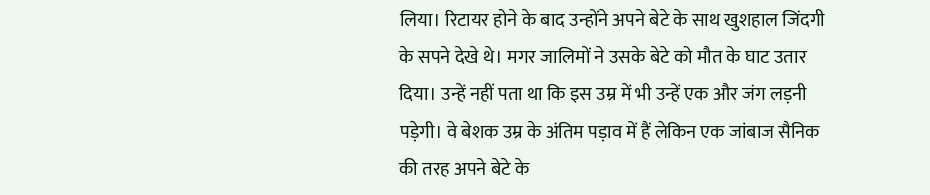लिया। रिटायर होने के बाद उन्होंने अपने बेटे के साथ खुशहाल जिंदगी के सपने देखे थे। मगर जालिमों ने उसके बेटे को मौत के घाट उतार दिया। उन्हें नहीं पता था कि इस उम्र में भी उन्हें एक और जंग लड़नी पड़ेगी। वे बेशक उम्र के अंतिम पड़ाव में हैं लेकिन एक जांबाज सैनिक की तरह अपने बेटे के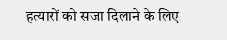हत्यारों को सजा दिलाने के लिए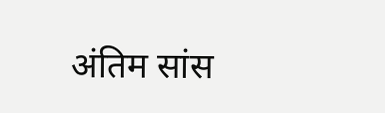अंतिम सांस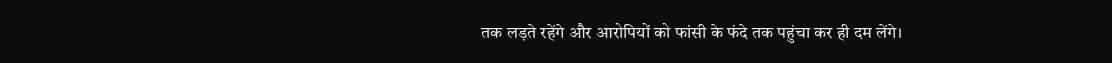तक लड़ते रहेंगे और आरोपियों को फांसी के फंदे तक पहुंचा कर ही दम लेंगे।